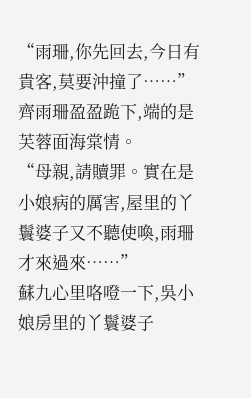“雨珊,你先回去,今日有貴客,莫要沖撞了……”
齊雨珊盈盈跪下,端的是芙蓉面海棠情。
“母親,請贖罪。實在是小娘病的厲害,屋里的丫鬟婆子又不聽使喚,雨珊才來過來……”
蘇九心里咯噔一下,吳小娘房里的丫鬟婆子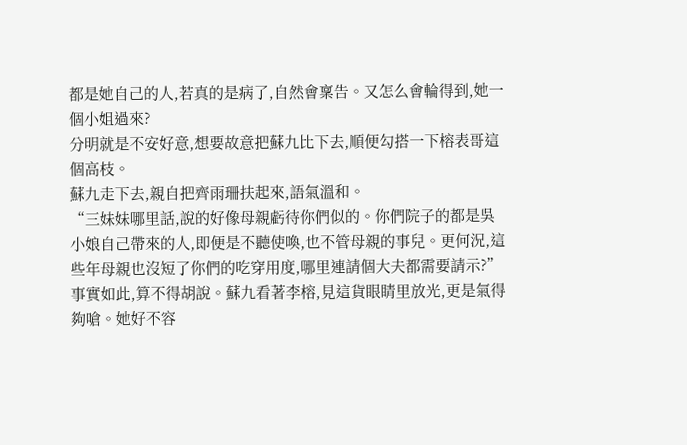都是她自己的人,若真的是病了,自然會稟告。又怎么會輪得到,她一個小姐過來?
分明就是不安好意,想要故意把蘇九比下去,順便勾搭一下榕表哥這個高枝。
蘇九走下去,親自把齊雨珊扶起來,語氣溫和。
“三妹妹哪里話,說的好像母親虧待你們似的。你們院子的都是吳小娘自己帶來的人,即便是不聽使喚,也不管母親的事兒。更何況,這些年母親也沒短了你們的吃穿用度,哪里連請個大夫都需要請示?”
事實如此,算不得胡說。蘇九看著李榕,見這貨眼睛里放光,更是氣得夠嗆。她好不容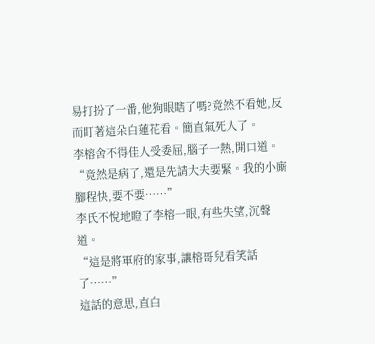易打扮了一番,他狗眼瞎了嗎?竟然不看她,反而盯著這朵白蓮花看。簡直氣死人了。
李榕舍不得佳人受委屈,腦子一熱,開口道。
“竟然是病了,還是先請大夫要緊。我的小廝腳程快,要不要……”
李氏不悅地瞪了李榕一眼,有些失望,沉聲道。
“這是將軍府的家事,讓榕哥兒看笑話了……”
這話的意思,直白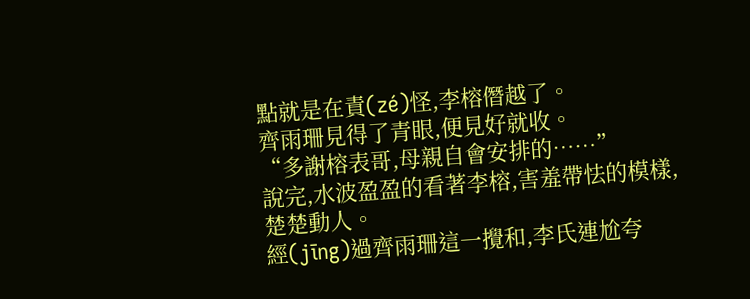點就是在責(zé)怪,李榕僭越了。
齊雨珊見得了青眼,便見好就收。
“多謝榕表哥,母親自會安排的……”
說完,水波盈盈的看著李榕,害羞帶怯的模樣,楚楚動人。
經(jīng)過齊雨珊這一攪和,李氏連尬夸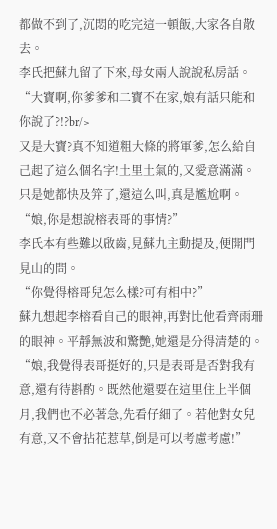都做不到了,沉悶的吃完這一頓飯,大家各自散去。
李氏把蘇九留了下來,母女兩人說說私房話。
“大寶啊,你爹爹和二寶不在家,娘有話只能和你說了?!?br/>
又是大寶?真不知道粗大條的將軍爹,怎么給自己起了這么個名字!土里土氣的,又愛意滿滿。只是她都快及笄了,還這么叫,真是尷尬啊。
“娘,你是想說榕表哥的事情?”
李氏本有些難以啟齒,見蘇九主動提及,便開門見山的問。
“你覺得榕哥兒怎么樣?可有相中?”
蘇九想起李榕看自己的眼神,再對比他看齊雨珊的眼神。平靜無波和驚艷,她還是分得清楚的。
“娘,我覺得表哥挺好的,只是表哥是否對我有意,還有待斟酌。既然他還要在這里住上半個月,我們也不必著急,先看仔細了。若他對女兒有意,又不會拈花惹草,倒是可以考慮考慮!”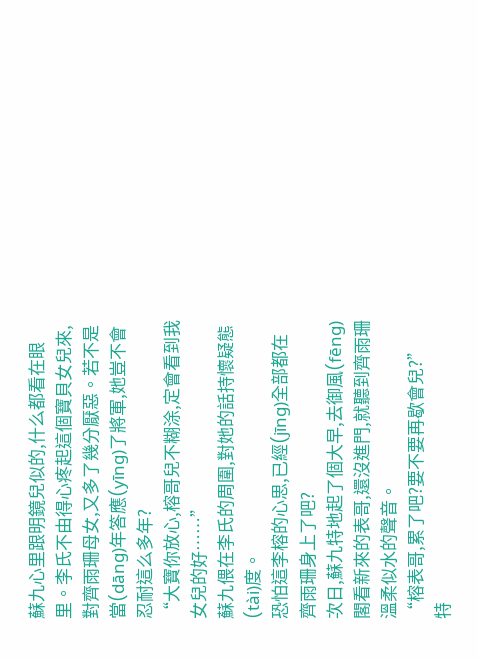蘇九心里跟明鏡兒似的,什么都看在眼里。李氏不由得心疼起這個寶貝女兒來,對齊雨珊母女,又多了幾分厭惡。若不是當(dāng)年答應(yīng)了將軍,她豈不會忍耐這么多年?
“大寶你放心,榕哥兒不糊涂,定會看到我女兒的好……”
蘇九偎在李氏的周圍,對她的話持懷疑態(tài)度。
恐怕這李榕的心思,已經(jīng)全部都在齊雨珊身上了吧?
次日,蘇九特地起了個大早,去御風(fēng)閣看新來的表哥,還沒進門,就聽到齊雨珊溫柔似水的聲音。
“榕表哥,累了吧?要不要再歇會兒?”
特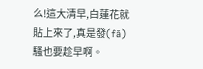么!這大清早,白蓮花就貼上來了,真是發(fā)騷也要趁早啊。